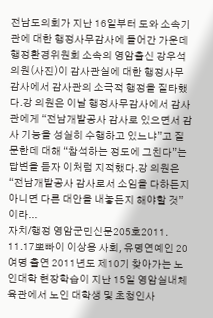전남도의회가 지난 16일부터 도와 소속기관에 대한 행정사무감사에 들어간 가운데 행정환경위원회 소속의 영암출신 강우석 의원(사진)이 감사관실에 대한 행정사무감사에서 감사관의 소극적 행정을 질타했다.강 의원은 이날 행정사무감사에서 감사관에게 “전남개발공사 감사로 있으면서 감사 기능을 성실히 수행하고 있느냐”고 질문한데 대해 “참석하는 정도에 그친다”는 답변을 듣자 이처럼 지적했다.강 의원은 “전남개발공사 감사로서 소임을 다하든지 아니면 다른 대안을 내놓든지 해야할 것”이라...
자치/행정 영암군민신문205호2011. 11.17뽀빠이 이상용 사회, 유명연예인 20여명 출연 2011년도 제10기 찾아가는 노인대학 현장학습이 지난 15일 영암실내체육관에서 노인 대학생 및 초청인사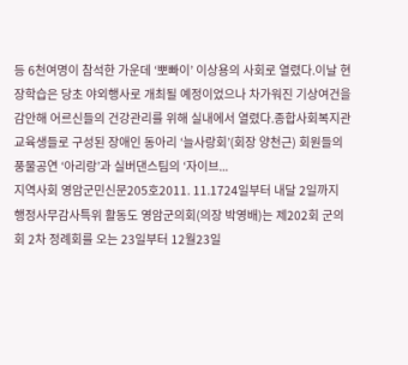등 6천여명이 참석한 가운데 ‘뽀빠이’ 이상용의 사회로 열렸다.이날 현장학습은 당초 야외행사로 개최될 예정이었으나 차가워진 기상여건을 감안해 어르신들의 건강관리를 위해 실내에서 열렸다.종합사회복지관 교육생들로 구성된 장애인 동아리 ‘늘사랑회’(회장 양천근) 회원들의 풍물공연 ‘아리랑’과 실버댄스팀의 ‘자이브...
지역사회 영암군민신문205호2011. 11.1724일부터 내달 2일까지 행정사무감사특위 활동도 영암군의회(의장 박영배)는 제202회 군의회 2차 정례회를 오는 23일부터 12월23일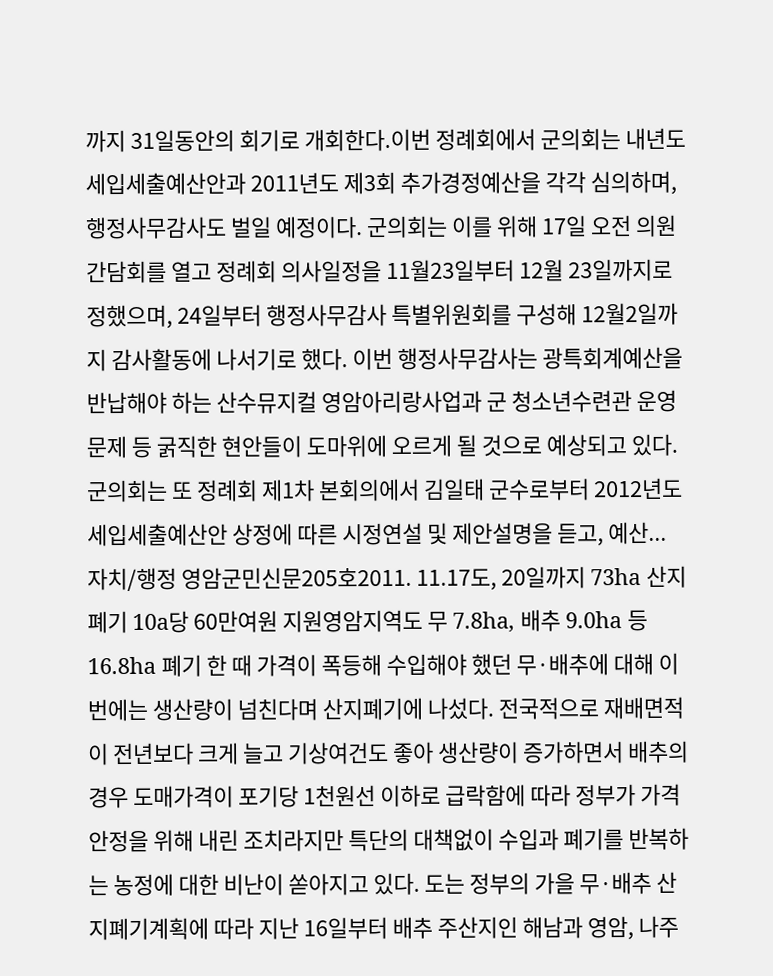까지 31일동안의 회기로 개회한다.이번 정례회에서 군의회는 내년도 세입세출예산안과 2011년도 제3회 추가경정예산을 각각 심의하며, 행정사무감사도 벌일 예정이다. 군의회는 이를 위해 17일 오전 의원간담회를 열고 정례회 의사일정을 11월23일부터 12월 23일까지로 정했으며, 24일부터 행정사무감사 특별위원회를 구성해 12월2일까지 감사활동에 나서기로 했다. 이번 행정사무감사는 광특회계예산을 반납해야 하는 산수뮤지컬 영암아리랑사업과 군 청소년수련관 운영문제 등 굵직한 현안들이 도마위에 오르게 될 것으로 예상되고 있다.군의회는 또 정례회 제1차 본회의에서 김일태 군수로부터 2012년도 세입세출예산안 상정에 따른 시정연설 및 제안설명을 듣고, 예산...
자치/행정 영암군민신문205호2011. 11.17도, 20일까지 73ha 산지폐기 10a당 60만여원 지원영암지역도 무 7.8ha, 배추 9.0ha 등 16.8ha 폐기 한 때 가격이 폭등해 수입해야 했던 무·배추에 대해 이번에는 생산량이 넘친다며 산지폐기에 나섰다. 전국적으로 재배면적이 전년보다 크게 늘고 기상여건도 좋아 생산량이 증가하면서 배추의 경우 도매가격이 포기당 1천원선 이하로 급락함에 따라 정부가 가격안정을 위해 내린 조치라지만 특단의 대책없이 수입과 폐기를 반복하는 농정에 대한 비난이 쏟아지고 있다. 도는 정부의 가을 무·배추 산지폐기계획에 따라 지난 16일부터 배추 주산지인 해남과 영암, 나주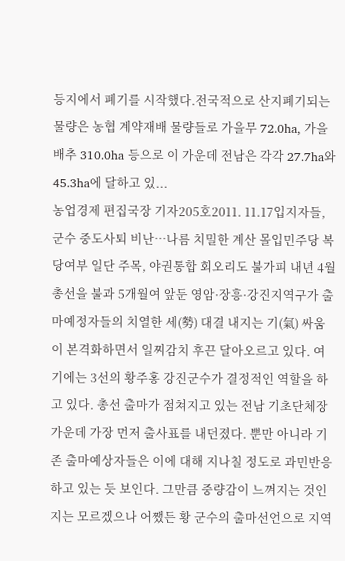등지에서 폐기를 시작했다.전국적으로 산지폐기되는 물량은 농협 계약재배 물량들로 가을무 72.0ha, 가을배추 310.0ha 등으로 이 가운데 전남은 각각 27.7ha와 45.3ha에 달하고 있...
농업경제 편집국장 기자205호2011. 11.17입지자들, 군수 중도사퇴 비난…나름 치밀한 계산 몰입민주당 복당여부 일단 주목, 야권통합 회오리도 불가피 내년 4월 총선을 불과 5개월여 앞둔 영암·장흥·강진지역구가 출마예정자들의 치열한 세(勢) 대결 내지는 기(氣) 싸움이 본격화하면서 일찌감치 후끈 달아오르고 있다. 여기에는 3선의 황주홍 강진군수가 결정적인 역할을 하고 있다. 총선 출마가 점쳐지고 있는 전남 기초단체장 가운데 가장 먼저 출사표를 내던졌다. 뿐만 아니라 기존 출마예상자들은 이에 대해 지나칠 정도로 과민반응하고 있는 듯 보인다. 그만큼 중량감이 느껴지는 것인지는 모르겠으나 어쨌든 황 군수의 출마선언으로 지역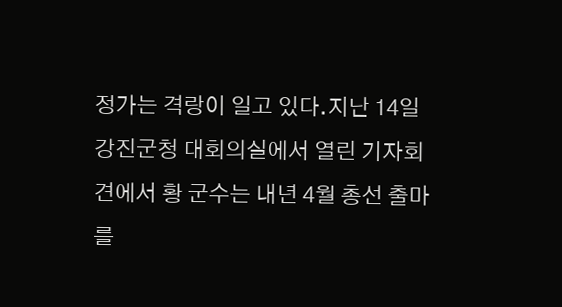정가는 격랑이 일고 있다.지난 14일 강진군청 대회의실에서 열린 기자회견에서 황 군수는 내년 4월 총선 출마를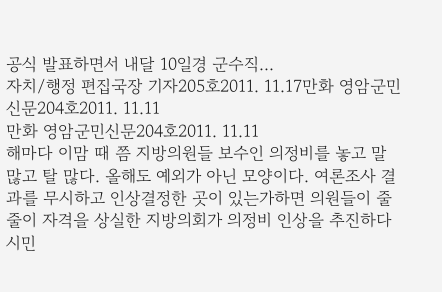공식 발표하면서 내달 10일경 군수직...
자치/행정 편집국장 기자205호2011. 11.17만화 영암군민신문204호2011. 11.11
만화 영암군민신문204호2011. 11.11
해마다 이맘 때 쯤 지방의원들 보수인 의정비를 놓고 말 많고 탈 많다. 올해도 예외가 아닌 모양이다. 여론조사 결과를 무시하고 인상결정한 곳이 있는가하면 의원들이 줄줄이 자격을 상실한 지방의회가 의정비 인상을 추진하다 시민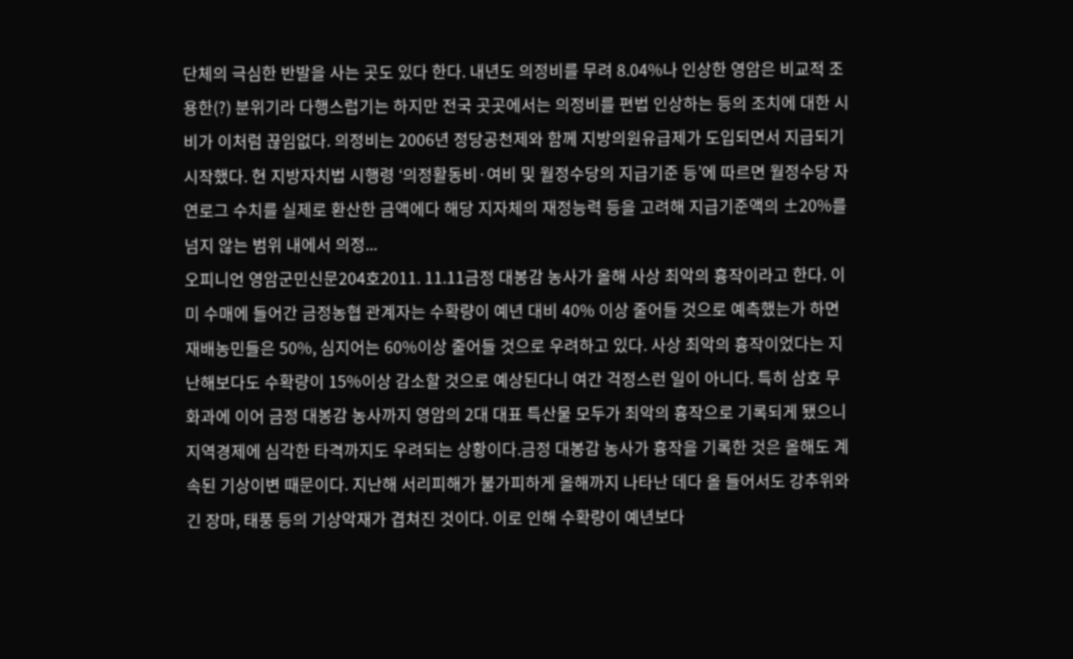단체의 극심한 반발을 사는 곳도 있다 한다. 내년도 의정비를 무려 8.04%나 인상한 영암은 비교적 조용한(?) 분위기라 다행스럽기는 하지만 전국 곳곳에서는 의정비를 편법 인상하는 등의 조치에 대한 시비가 이처럼 끊임없다. 의정비는 2006년 정당공천제와 함께 지방의원유급제가 도입되면서 지급되기 시작했다. 현 지방자치법 시행령 ‘의정활동비·여비 및 월정수당의 지급기준 등’에 따르면 월정수당 자연로그 수치를 실제로 환산한 금액에다 해당 지자체의 재정능력 등을 고려해 지급기준액의 ±20%를 넘지 않는 범위 내에서 의정...
오피니언 영암군민신문204호2011. 11.11금정 대봉감 농사가 올해 사상 최악의 흉작이라고 한다. 이미 수매에 들어간 금정농협 관계자는 수확량이 예년 대비 40% 이상 줄어들 것으로 예측했는가 하면 재배농민들은 50%, 심지어는 60%이상 줄어들 것으로 우려하고 있다. 사상 최악의 흉작이었다는 지난해보다도 수확량이 15%이상 감소할 것으로 예상된다니 여간 걱정스런 일이 아니다. 특히 삼호 무화과에 이어 금정 대봉감 농사까지 영암의 2대 대표 특산물 모두가 최악의 흉작으로 기록되게 됐으니 지역경제에 심각한 타격까지도 우려되는 상황이다.금정 대봉감 농사가 흉작을 기록한 것은 올해도 계속된 기상이변 때문이다. 지난해 서리피해가 불가피하게 올해까지 나타난 데다 올 들어서도 강추위와 긴 장마, 태풍 등의 기상악재가 겹쳐진 것이다. 이로 인해 수확량이 예년보다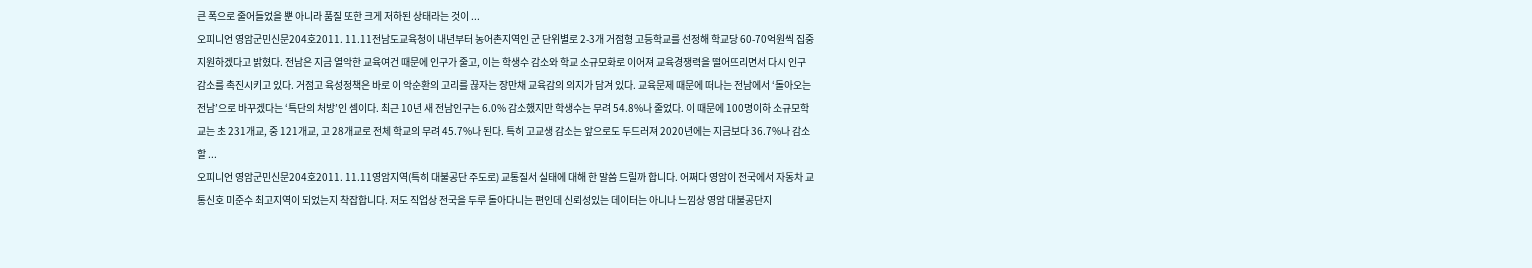큰 폭으로 줄어들었을 뿐 아니라 품질 또한 크게 저하된 상태라는 것이 ...
오피니언 영암군민신문204호2011. 11.11전남도교육청이 내년부터 농어촌지역인 군 단위별로 2-3개 거점형 고등학교를 선정해 학교당 60-70억원씩 집중 지원하겠다고 밝혔다. 전남은 지금 열악한 교육여건 때문에 인구가 줄고, 이는 학생수 감소와 학교 소규모화로 이어져 교육경쟁력을 떨어뜨리면서 다시 인구감소를 촉진시키고 있다. 거점고 육성정책은 바로 이 악순환의 고리를 끊자는 장만채 교육감의 의지가 담겨 있다. 교육문제 때문에 떠나는 전남에서 ‘돌아오는 전남’으로 바꾸겠다는 ‘특단의 처방’인 셈이다. 최근 10년 새 전남인구는 6.0% 감소했지만 학생수는 무려 54.8%나 줄었다. 이 때문에 100명이하 소규모학교는 초 231개교, 중 121개교, 고 28개교로 전체 학교의 무려 45.7%나 된다. 특히 고교생 감소는 앞으로도 두드러져 2020년에는 지금보다 36.7%나 감소할 ...
오피니언 영암군민신문204호2011. 11.11영암지역(특히 대불공단 주도로) 교통질서 실태에 대해 한 말씀 드릴까 합니다. 어쩌다 영암이 전국에서 자동차 교통신호 미준수 최고지역이 되었는지 착잡합니다. 저도 직업상 전국을 두루 돌아다니는 편인데 신뢰성있는 데이터는 아니나 느낌상 영암 대불공단지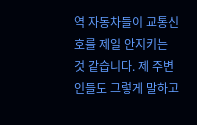역 자동차들이 교통신호를 제일 안지키는 것 같습니다. 제 주변인들도 그렇게 말하고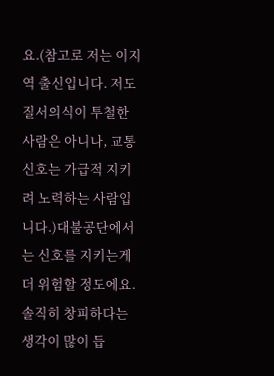요.(참고로 저는 이지역 출신입니다. 저도 질서의식이 투철한 사람은 아니나, 교통신호는 가급적 지키려 노력하는 사람입니다.)대불공단에서는 신호를 지키는게 더 위험할 정도에요. 솔직히 창피하다는 생각이 많이 듭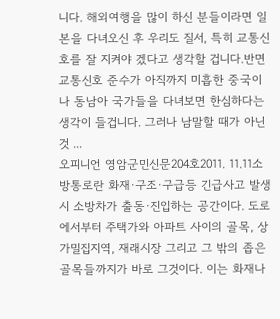니다. 해외여행을 많이 하신 분들이라면 일본을 다녀오신 후 우리도 질서, 특히 교통신호를 잘 지켜야 겠다고 생각할 겁니다.반면 교통신호 준수가 아직까지 미흡한 중국이나 동남아 국가들을 다녀보면 한심하다는 생각이 들겁니다. 그러나 남말할 때가 아닌 것 ...
오피니언 영암군민신문204호2011. 11.11소방통로란 화재·구조·구급등 긴급사고 발생시 소방차가 출동·진입하는 공간이다. 도로에서부터 주택가와 아파트 사이의 골목, 상가밀집지역, 재래시장 그리고 그 밖의 좁은 골목들까지가 바로 그것이다. 이는 화재나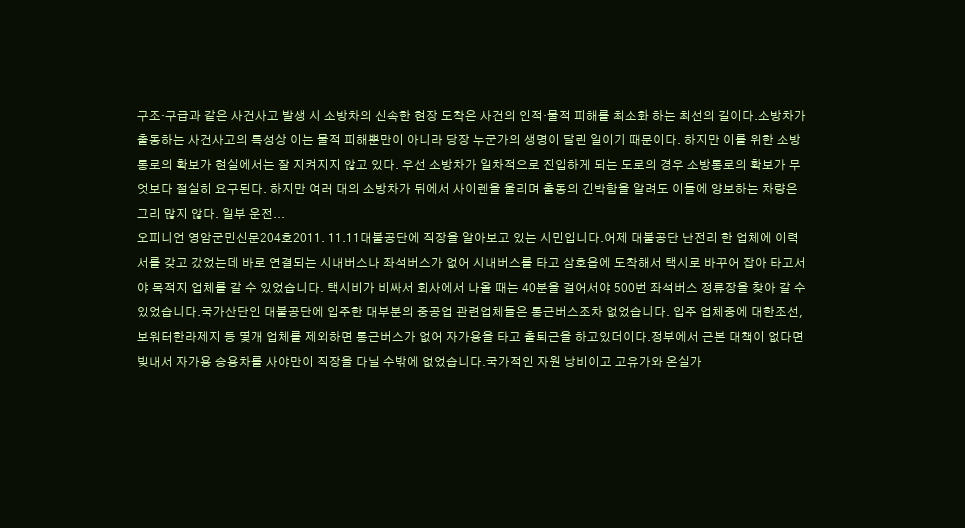구조·구급과 같은 사건사고 발생 시 소방차의 신속한 현장 도착은 사건의 인적·물적 피해를 최소화 하는 최선의 길이다.소방차가 출동하는 사건사고의 특성상 이는 물적 피해뿐만이 아니라 당장 누군가의 생명이 달린 일이기 때문이다. 하지만 이를 위한 소방통로의 확보가 현실에서는 잘 지켜지지 않고 있다. 우선 소방차가 일차적으로 진입하게 되는 도로의 경우 소방통로의 확보가 무엇보다 절실히 요구된다. 하지만 여러 대의 소방차가 뒤에서 사이렌을 울리며 출동의 긴박함을 알려도 이들에 양보하는 차량은 그리 많지 않다. 일부 운전...
오피니언 영암군민신문204호2011. 11.11대불공단에 직장을 알아보고 있는 시민입니다.어제 대불공단 난전리 한 업체에 이력서를 갖고 갔었는데 바로 연결되는 시내버스나 좌석버스가 없어 시내버스를 타고 삼호읍에 도착해서 택시로 바꾸어 잡아 타고서야 목적지 업체를 갈 수 있었습니다. 택시비가 비싸서 회사에서 나올 때는 40분을 걸어서야 500번 좌석버스 정류장을 찾아 갈 수 있었습니다.국가산단인 대불공단에 입주한 대부분의 중공업 관련업체들은 통근버스조차 없었습니다. 입주 업체중에 대한조선, 보워터한라제지 등 몇개 업체를 제외하면 통근버스가 없어 자가용을 타고 출퇴근을 하고있더이다.정부에서 근본 대책이 없다면 빚내서 자가용 승용차를 사야만이 직장을 다닐 수밖에 없었습니다.국가적인 자원 낭비이고 고유가와 온실가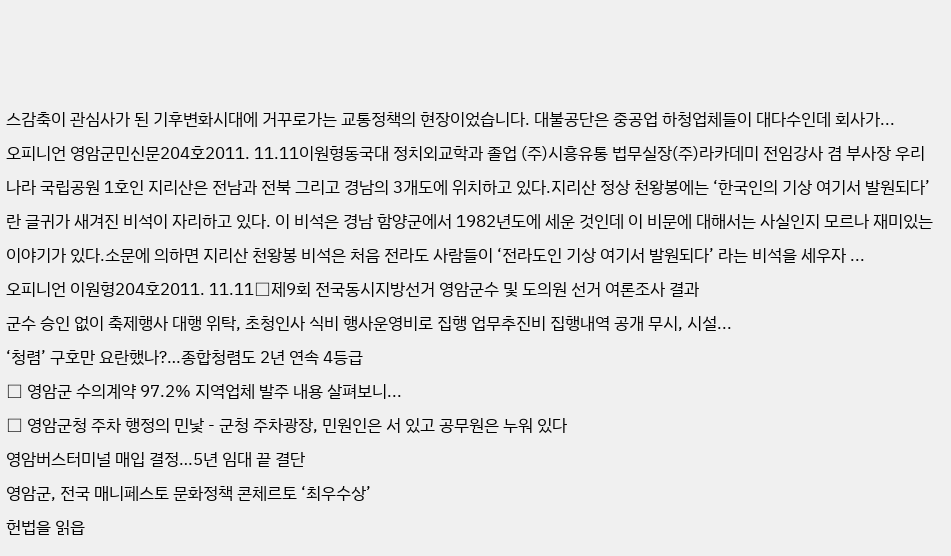스감축이 관심사가 된 기후변화시대에 거꾸로가는 교통정책의 현장이었습니다. 대불공단은 중공업 하청업체들이 대다수인데 회사가...
오피니언 영암군민신문204호2011. 11.11이원형동국대 정치외교학과 졸업 (주)시흥유통 법무실장(주)라카데미 전임강사 겸 부사장 우리나라 국립공원 1호인 지리산은 전남과 전북 그리고 경남의 3개도에 위치하고 있다.지리산 정상 천왕봉에는 ‘한국인의 기상 여기서 발원되다’란 글귀가 새겨진 비석이 자리하고 있다. 이 비석은 경남 함양군에서 1982년도에 세운 것인데 이 비문에 대해서는 사실인지 모르나 재미있는 이야기가 있다.소문에 의하면 지리산 천왕봉 비석은 처음 전라도 사람들이 ‘전라도인 기상 여기서 발원되다’ 라는 비석을 세우자 ...
오피니언 이원형204호2011. 11.11□제9회 전국동시지방선거 영암군수 및 도의원 선거 여론조사 결과
군수 승인 없이 축제행사 대행 위탁, 초청인사 식비 행사운영비로 집행 업무추진비 집행내역 공개 무시, 시설...
‘청렴’ 구호만 요란했나?…종합청렴도 2년 연속 4등급
□ 영암군 수의계약 97.2% 지역업체 발주 내용 살펴보니...
□ 영암군청 주차 행정의 민낯 - 군청 주차광장, 민원인은 서 있고 공무원은 누워 있다
영암버스터미널 매입 결정…5년 임대 끝 결단
영암군, 전국 매니페스토 문화정책 콘체르토 ‘최우수상’
헌법을 읽읍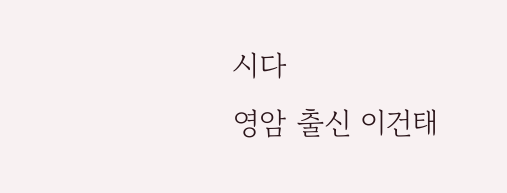시다
영암 출신 이건태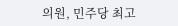의원, 민주당 최고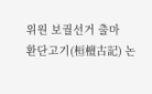위원 보궐선거 출마
환단고기(桓檀古記) 논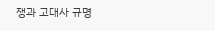쟁과 고대사 규명